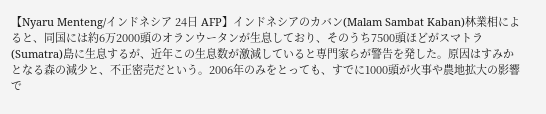【Nyaru Menteng/インドネシア 24日 AFP】インドネシアのカバン(Malam Sambat Kaban)林業相によると、同国には約6万2000頭のオランウータンが生息しており、そのうち7500頭ほどがスマトラ(Sumatra)島に生息するが、近年この生息数が激減していると専門家らが警告を発した。原因はすみかとなる森の減少と、不正密売だという。2006年のみをとっても、すでに1000頭が火事や農地拡大の影響で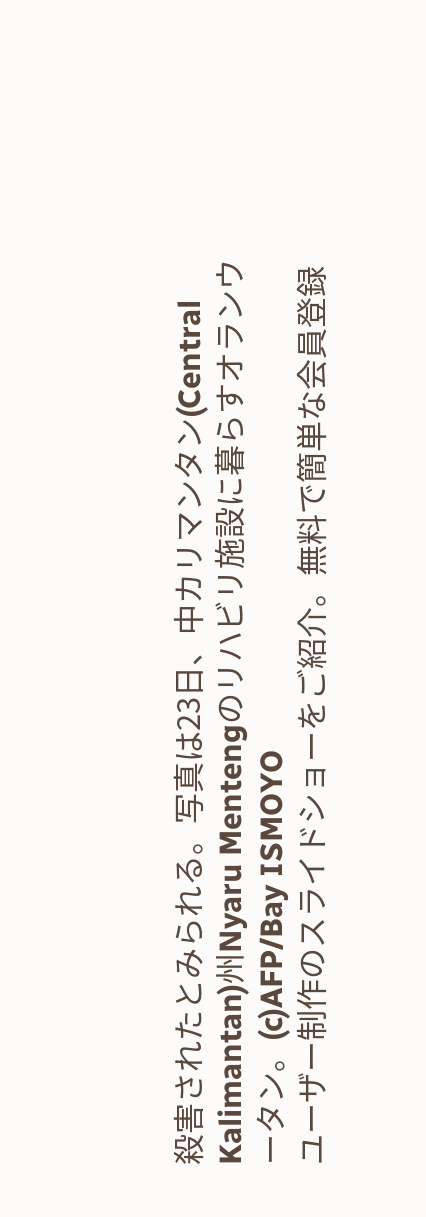殺害されたとみられる。写真は23日、中カリマンタン(Central Kalimantan)州Nyaru Mentengのリハビリ施設に暮らすオランウータン。(c)AFP/Bay ISMOYO
ユーザー制作のスライドショーをご紹介。無料で簡単な会員登録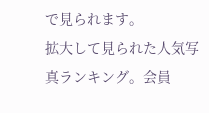で見られます。
拡大して見られた人気写真ランキング。会員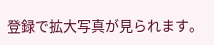登録で拡大写真が見られます。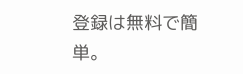登録は無料で簡単。